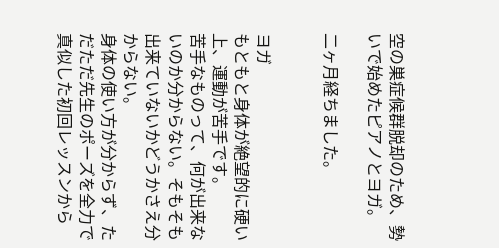空の巣症候群脱却のため、勢いで始めたピアノとヨガ。

二ヶ月経ちました。


ヨガ
もともと身体が絶望的に硬い上、運動が苦手です。
苦手なものって、何が出来ないのか分からない。そもそも出来ていないかどうかさえ分からない。
身体の使い方が分からず、ただただ先生のポーズを全力で真似した初回レッスンから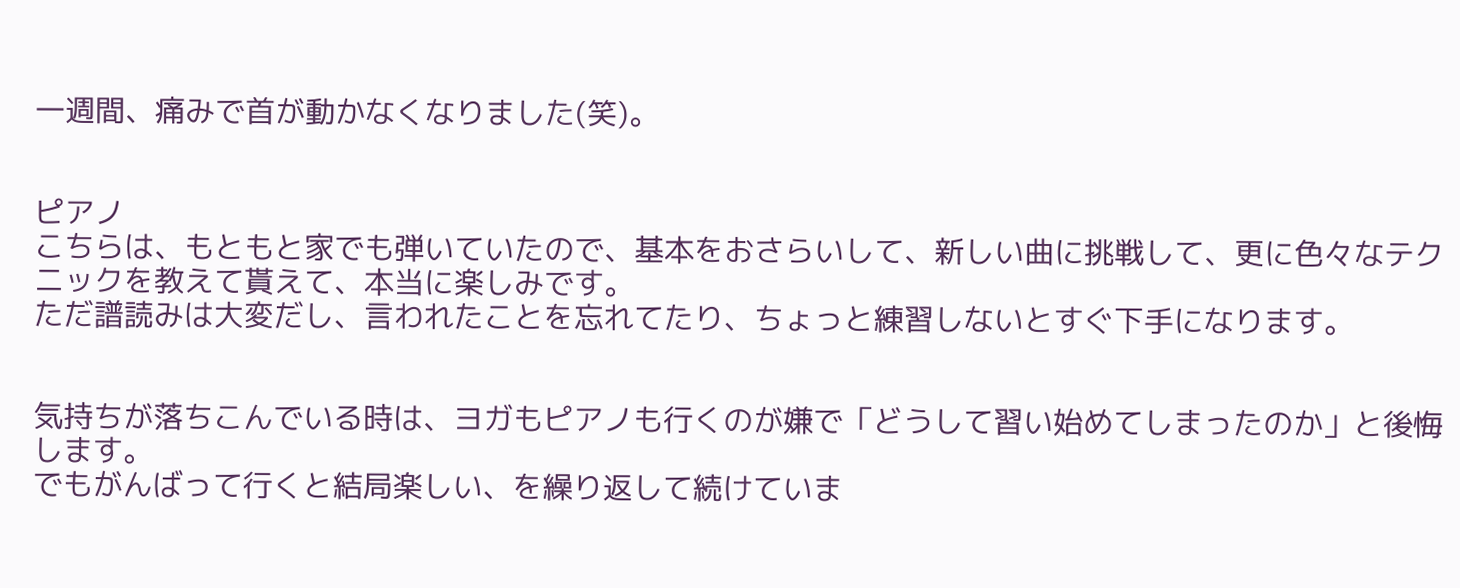一週間、痛みで首が動かなくなりました(笑)。


ピアノ
こちらは、もともと家でも弾いていたので、基本をおさらいして、新しい曲に挑戦して、更に色々なテクニックを教えて貰えて、本当に楽しみです。
ただ譜読みは大変だし、言われたことを忘れてたり、ちょっと練習しないとすぐ下手になります。


気持ちが落ちこんでいる時は、ヨガもピアノも行くのが嫌で「どうして習い始めてしまったのか」と後悔します。
でもがんばって行くと結局楽しい、を繰り返して続けていま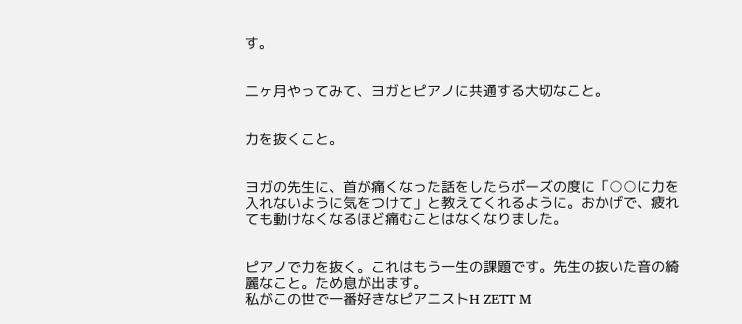す。


二ヶ月やってみて、ヨガとピアノに共通する大切なこと。


力を抜くこと。


ヨガの先生に、首が痛くなった話をしたらポーズの度に「○○に力を入れないように気をつけて」と教えてくれるように。おかげで、疲れても動けなくなるほど痛むことはなくなりました。


ピアノで力を抜く。これはもう一生の課題です。先生の抜いた音の綺麗なこと。ため息が出ます。
私がこの世で一番好きなピアニストH ZETT M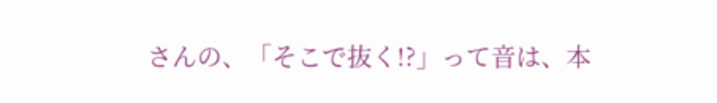さんの、「そこで抜く!?」って音は、本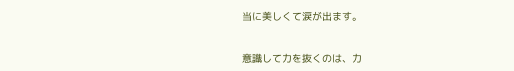当に美しくて涙が出ます。


意識して力を抜くのは、力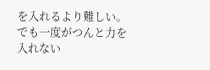を入れるより難しい。
でも一度がつんと力を入れない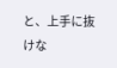と、上手に抜けな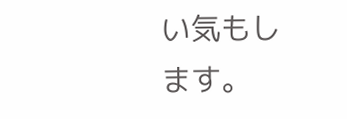い気もします。